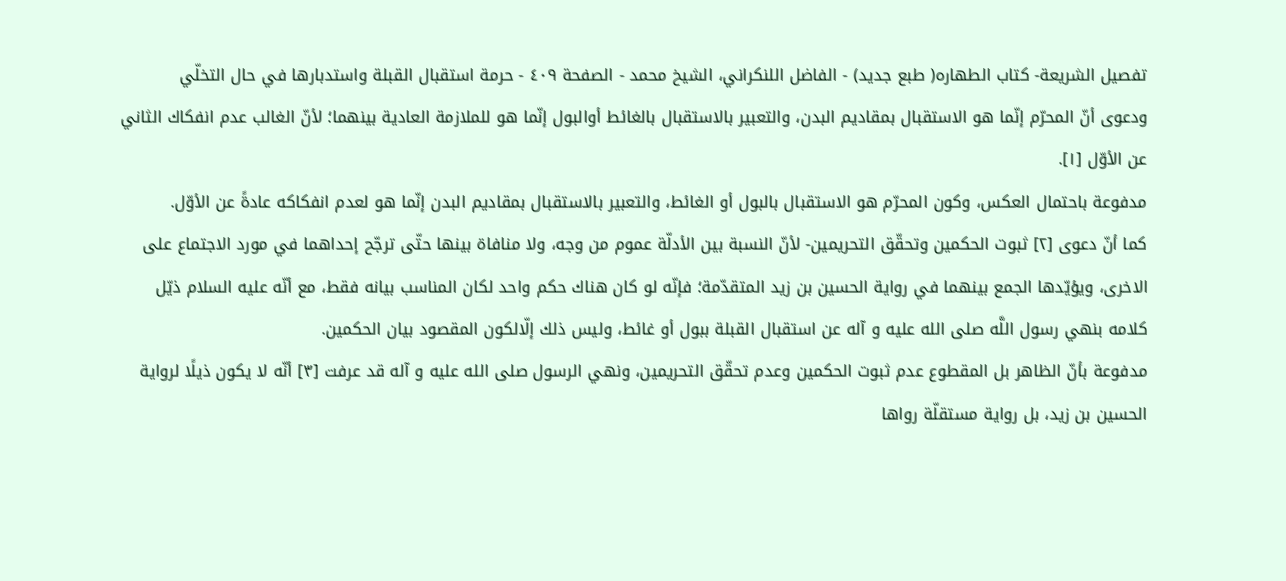تفصيل الشريعة- كتاب الطهاره( طبع جديد) - الفاضل اللنكراني، الشيخ محمد - الصفحة ٤٠٩ - حرمة استقبال القبلة واستدبارها في حال التخلّي
ودعوى أنّ المحرّم إنّما هو الاستقبال بمقاديم البدن، والتعبير بالاستقبال بالغائط أوالبول إنّما هو للملازمة العادية بينهما؛ لأنّ الغالب عدم انفكاك الثاني عن الأوّل [١].
مدفوعة باحتمال العكس، وكون المحرّم هو الاستقبال بالبول أو الغائط، والتعبير بالاستقبال بمقاديم البدن إنّما هو لعدم انفكاكه عادةً عن الأوّل.
كما أنّ دعوى [٢] ثبوت الحكمين وتحقّق التحريمين- لأنّ النسبة بين الأدلّة عموم من وجه، ولا منافاة بينها حتّى ترجّح إحداهما في مورد الاجتماع على الاخرى، ويؤيّدها الجمع بينهما في رواية الحسين بن زيد المتقدّمة؛ فإنّه لو كان هناك حكم واحد لكان المناسب بيانه فقط، مع أنّه عليه السلام ذيّل كلامه بنهي رسول اللَّه صلى الله عليه و آله عن استقبال القبلة ببول أو غائط، وليس ذلك إلّالكون المقصود بيان الحكمين.
مدفوعة بأنّ الظاهر بل المقطوع عدم ثبوت الحكمين وعدم تحقّق التحريمين، ونهي الرسول صلى الله عليه و آله قد عرفت [٣] أنّه لا يكون ذيلًا لرواية الحسين بن زيد، بل رواية مستقلّة رواها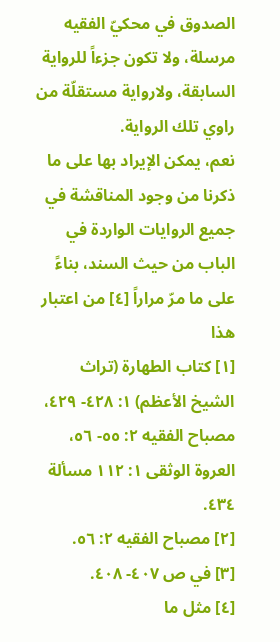الصدوق في محكيّ الفقيه مرسلة، ولا تكون جزءاً للرواية السابقة، ولارواية مستقلّة من راوي تلك الرواية.
نعم، يمكن الإيراد بها على ما ذكرنا من وجود المناقشة في جميع الروايات الواردة في الباب من حيث السند، بناءً على ما مرّ مراراً [٤] من اعتبار هذا
[١] كتاب الطهارة (تراث الشيخ الأعظم) ١: ٤٢٨- ٤٢٩، مصباح الفقيه ٢: ٥٥- ٥٦، العروة الوثقى ١: ١١٢ مسألة ٤٣٤.
[٢] مصباح الفقيه ٢: ٥٦.
[٣] في ص ٤٠٧- ٤٠٨.
[٤] مثل ما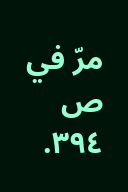مرّ في ص ٣٩٤.